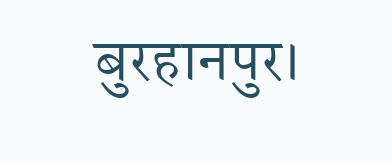बुरहानपुर।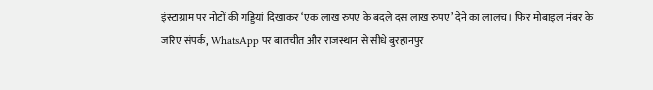इंस्टाग्राम पर नोटों की गड्डियां दिखाकर ‘एक लाख रुपए के बदले दस लाख रुपए’ देने का लालच। फिर मोबाइल नंबर के जरिए संपर्क, WhatsApp पर बातचीत और राजस्थान से सीधे बुरहानपुर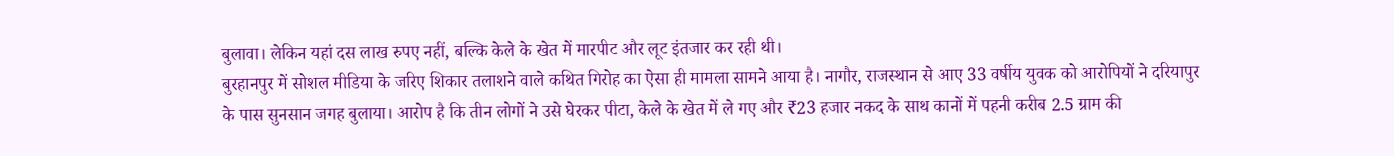बुलावा। लेकिन यहां दस लाख रुपए नहीं, बल्कि केले के खेत में मारपीट और लूट इंतजार कर रही थी।
बुरहानपुर में सोशल मीडिया के जरिए शिकार तलाशने वाले कथित गिरोह का ऐसा ही मामला सामने आया है। नागौर, राजस्थान से आए 33 वर्षीय युवक को आरोपियों ने दरियापुर के पास सुनसान जगह बुलाया। आरोप है कि तीन लोगों ने उसे घेरकर पीटा, केले के खेत में ले गए और ₹23 हजार नकद के साथ कानों में पहनी करीब 2.5 ग्राम की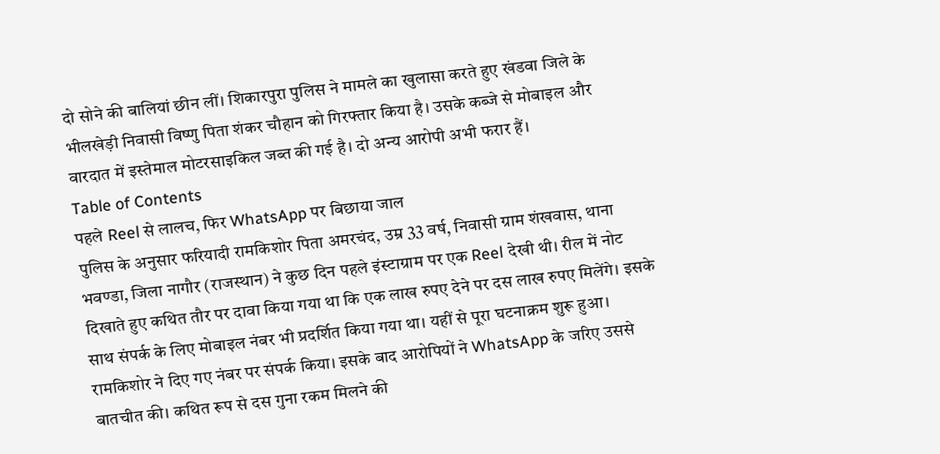दो सोने की बालियां छीन लीं। शिकारपुरा पुलिस ने मामले का खुलासा करते हुए खंडवा जिले के भीलखेड़ी निवासी विष्णु पिता शंकर चौहान को गिरफ्तार किया है। उसके कब्जे से मोबाइल और वारदात में इस्तेमाल मोटरसाइकिल जब्त की गई है। दो अन्य आरोपी अभी फरार हैं।
Table of Contents
पहले Reel से लालच, फिर WhatsApp पर बिछाया जाल
पुलिस के अनुसार फरियादी रामकिशोर पिता अमरचंद, उम्र 33 वर्ष, निवासी ग्राम शंखवास, थाना भवण्डा, जिला नागौर (राजस्थान) ने कुछ दिन पहले इंस्टाग्राम पर एक Reel देखी थी। रील में नोट दिखाते हुए कथित तौर पर दावा किया गया था कि एक लाख रुपए देने पर दस लाख रुपए मिलेंगे। इसके साथ संपर्क के लिए मोबाइल नंबर भी प्रदर्शित किया गया था। यहीं से पूरा घटनाक्रम शुरू हुआ। रामकिशोर ने दिए गए नंबर पर संपर्क किया। इसके बाद आरोपियों ने WhatsApp के जरिए उससे बातचीत की। कथित रूप से दस गुना रकम मिलने की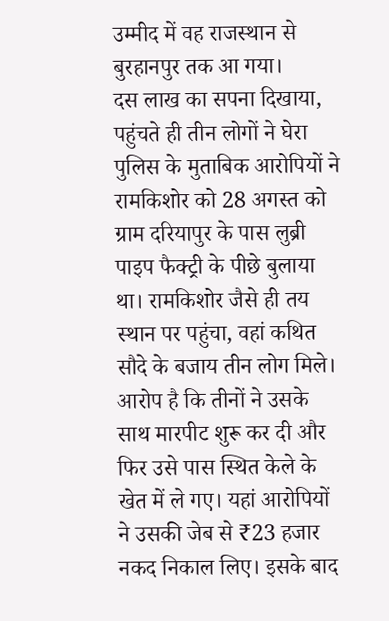उम्मीद में वह राजस्थान से बुरहानपुर तक आ गया।
दस लाख का सपना दिखाया, पहुंचते ही तीन लोगों ने घेरा
पुलिस के मुताबिक आरोपियों ने रामकिशोर को 28 अगस्त को ग्राम दरियापुर के पास लुब्री पाइप फैक्ट्री के पीछे बुलाया था। रामकिशोर जैसे ही तय स्थान पर पहुंचा, वहां कथित सौदे के बजाय तीन लोग मिले। आरोप है कि तीनों ने उसके साथ मारपीट शुरू कर दी और फिर उसे पास स्थित केले के खेत में ले गए। यहां आरोपियों ने उसकी जेब से ₹23 हजार नकद निकाल लिए। इसके बाद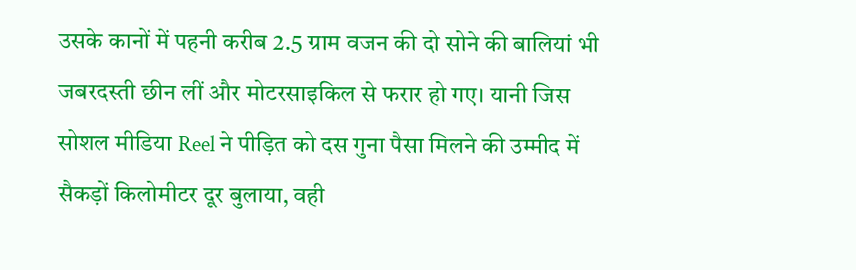उसके कानों में पहनी करीब 2.5 ग्राम वजन की दो सोने की बालियां भी जबरदस्ती छीन लीं और मोटरसाइकिल से फरार हो गए। यानी जिस सोशल मीडिया Reel ने पीड़ित को दस गुना पैसा मिलने की उम्मीद में सैकड़ों किलोमीटर दूर बुलाया, वही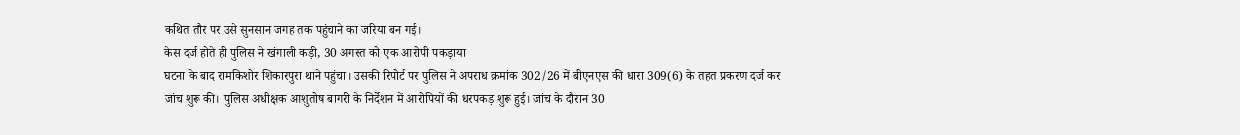कथित तौर पर उसे सुनसान जगह तक पहुंचाने का जरिया बन गई।
केस दर्ज होते ही पुलिस ने खंगाली कड़ी, 30 अगस्त को एक आरोपी पकड़ाया
घटना के बाद रामकिशोर शिकारपुरा थाने पहुंचा। उसकी रिपोर्ट पर पुलिस ने अपराध क्रमांक 302/26 में बीएनएस की धारा 309(6) के तहत प्रकरण दर्ज कर जांच शुरू की। पुलिस अधीक्षक आशुतोष बागरी के निर्देशन में आरोपियों की धरपकड़ शुरू हुई। जांच के दौरान 30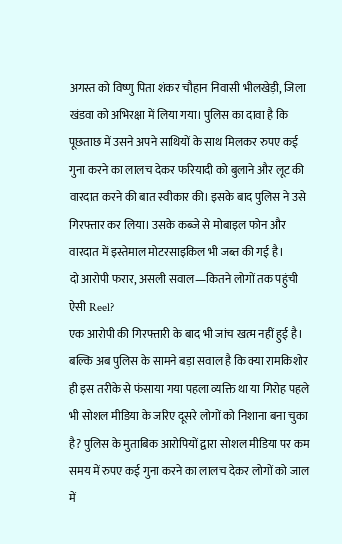अगस्त को विष्णु पिता शंकर चौहान निवासी भीलखेड़ी, जिला खंडवा को अभिरक्षा में लिया गया। पुलिस का दावा है कि पूछताछ में उसने अपने साथियों के साथ मिलकर रुपए कई गुना करने का लालच देकर फरियादी को बुलाने और लूट की वारदात करने की बात स्वीकार की। इसके बाद पुलिस ने उसे गिरफ्तार कर लिया। उसके कब्जे से मोबाइल फोन और वारदात में इस्तेमाल मोटरसाइकिल भी जब्त की गई है।
दो आरोपी फरार, असली सवाल—कितने लोगों तक पहुंची ऐसी Reel?
एक आरोपी की गिरफ्तारी के बाद भी जांच खत्म नहीं हुई है। बल्कि अब पुलिस के सामने बड़ा सवाल है कि क्या रामकिशोर ही इस तरीके से फंसाया गया पहला व्यक्ति था या गिरोह पहले भी सोशल मीडिया के जरिए दूसरे लोगों को निशाना बना चुका है? पुलिस के मुताबिक आरोपियों द्वारा सोशल मीडिया पर कम समय में रुपए कई गुना करने का लालच देकर लोगों को जाल में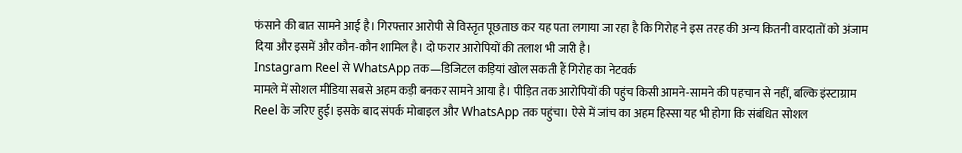फंसाने की बात सामने आई है। गिरफ्तार आरोपी से विस्तृत पूछताछ कर यह पता लगाया जा रहा है कि गिरोह ने इस तरह की अन्य कितनी वारदातों को अंजाम दिया और इसमें और कौन-कौन शामिल है। दो फरार आरोपियों की तलाश भी जारी है।
Instagram Reel से WhatsApp तक—डिजिटल कड़ियां खोल सकती हैं गिरोह का नेटवर्क
मामले में सोशल मीडिया सबसे अहम कड़ी बनकर सामने आया है। पीड़ित तक आरोपियों की पहुंच किसी आमने-सामने की पहचान से नहीं, बल्कि इंस्टाग्राम Reel के जरिए हुई। इसके बाद संपर्क मोबाइल और WhatsApp तक पहुंचा। ऐसे में जांच का अहम हिस्सा यह भी होगा कि संबंधित सोशल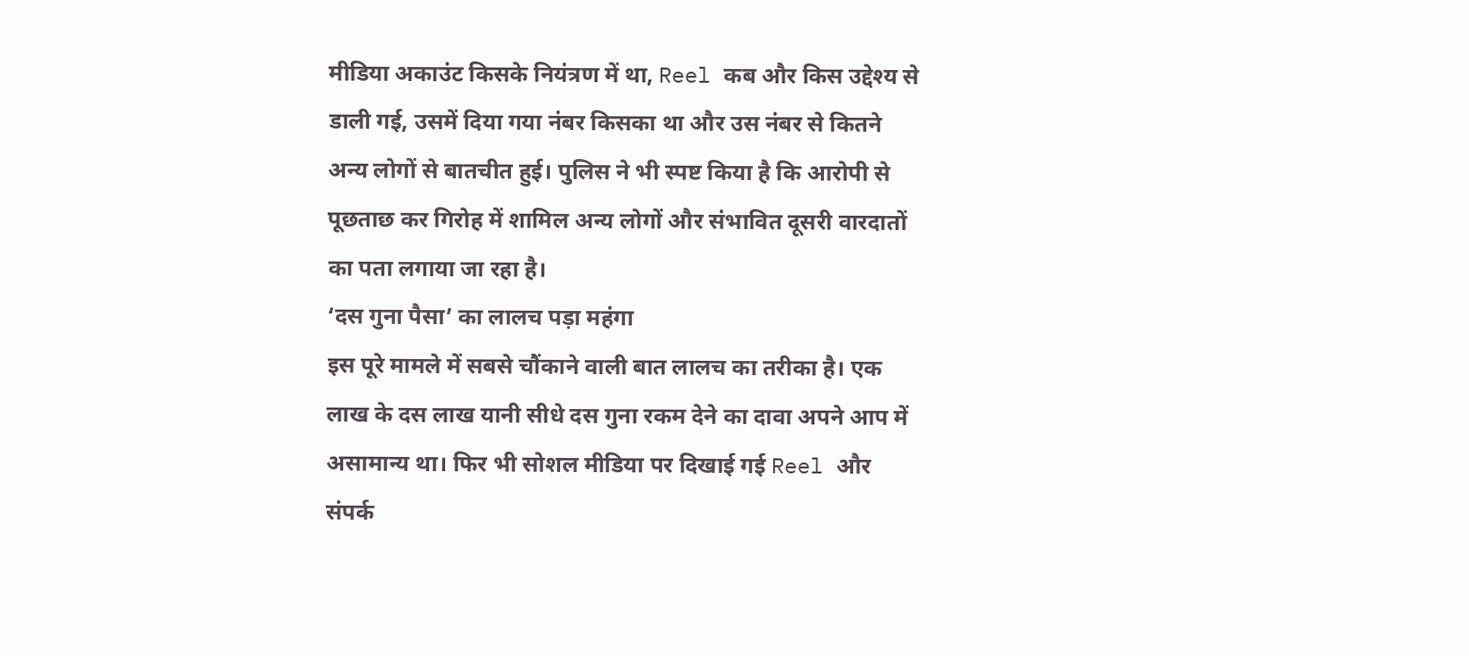मीडिया अकाउंट किसके नियंत्रण में था, Reel कब और किस उद्देश्य से डाली गई, उसमें दिया गया नंबर किसका था और उस नंबर से कितने अन्य लोगों से बातचीत हुई। पुलिस ने भी स्पष्ट किया है कि आरोपी से पूछताछ कर गिरोह में शामिल अन्य लोगों और संभावित दूसरी वारदातों का पता लगाया जा रहा है।
‘दस गुना पैसा’ का लालच पड़ा महंगा
इस पूरे मामले में सबसे चौंकाने वाली बात लालच का तरीका है। एक लाख के दस लाख यानी सीधे दस गुना रकम देने का दावा अपने आप में असामान्य था। फिर भी सोशल मीडिया पर दिखाई गई Reel और संपर्क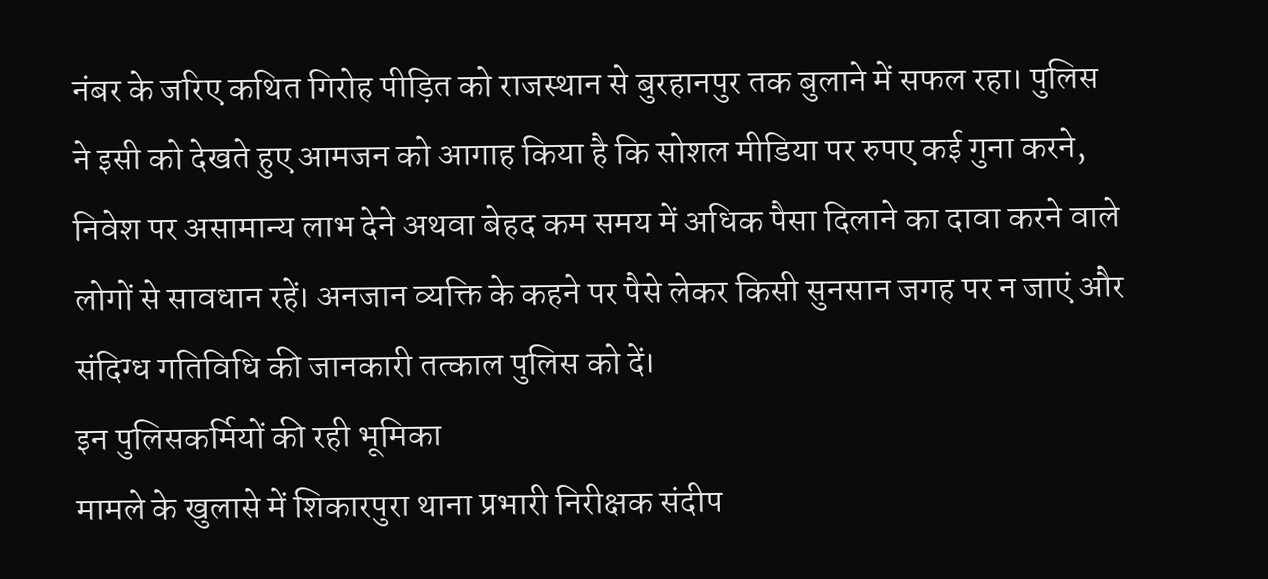नंबर के जरिए कथित गिरोह पीड़ित को राजस्थान से बुरहानपुर तक बुलाने में सफल रहा। पुलिस ने इसी को देखते हुए आमजन को आगाह किया है कि सोशल मीडिया पर रुपए कई गुना करने, निवेश पर असामान्य लाभ देने अथवा बेहद कम समय में अधिक पैसा दिलाने का दावा करने वाले लोगों से सावधान रहें। अनजान व्यक्ति के कहने पर पैसे लेकर किसी सुनसान जगह पर न जाएं और संदिग्ध गतिविधि की जानकारी तत्काल पुलिस को दें।
इन पुलिसकर्मियों की रही भूमिका
मामले के खुलासे में शिकारपुरा थाना प्रभारी निरीक्षक संदीप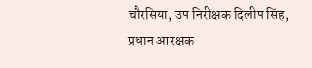चौरसिया, उप निरीक्षक दिलीप सिंह, प्रधान आरक्षक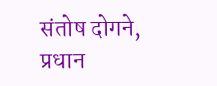संतोष दोगने, प्रधान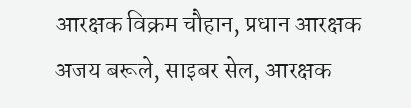आरक्षक विक्रम चौहान, प्रधान आरक्षक अजय बरूले, साइबर सेल, आरक्षक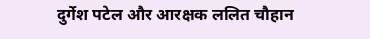दुर्गेश पटेल और आरक्षक ललित चौहान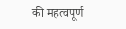की महत्वपूर्ण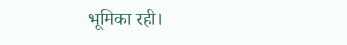भूमिका रही।